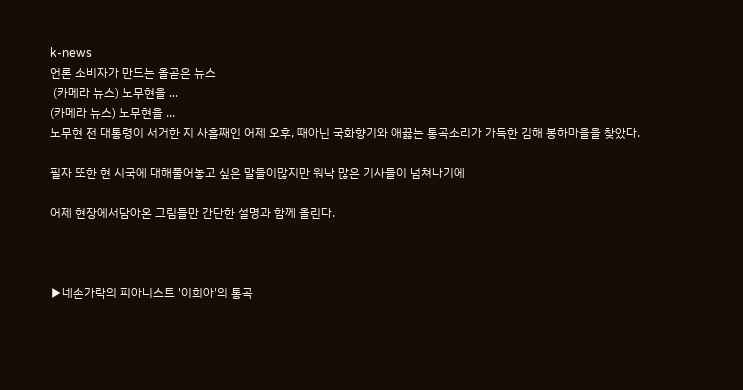k-news
언론 소비자가 만드는 올곧은 뉴스
 (카메라 뉴스) 노무현을 ...
(카메라 뉴스) 노무현을 ...
노무현 전 대통령이 서거한 지 사흘째인 어제 오후, 때아닌 국화향기와 애끓는 통곡소리가 가득한 김해 봉하마을을 찾았다.

필자 또한 현 시국에 대해풀어놓고 싶은 말들이많지만 워낙 많은 기사들이 넘쳐나기에

어제 현장에서담아온 그림들만 간단한 설명과 함께 올린다.



▶네손가락의 피아니스트 '이희아'의 통곡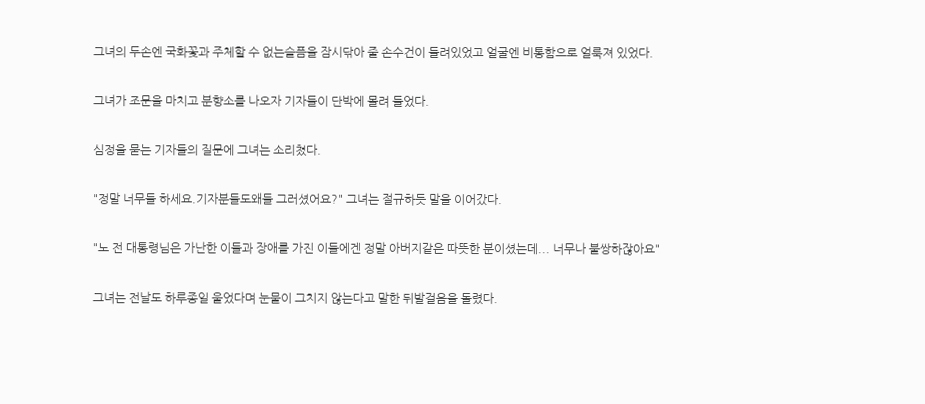그녀의 두손엔 국화꽃과 주체할 수 없는슬픔을 잠시닦아 줄 손수건이 들려있었고 얼굴엔 비통함으로 얼룩져 있었다.

그녀가 조문을 마치고 분향소를 나오자 기자들이 단박에 몰려 들었다.

심정을 묻는 기자들의 질문에 그녀는 소리쳤다.

"정말 너무들 하세요.기자분들도왜들 그러셨어요?" 그녀는 절규하듯 말을 이어갔다.

"노 전 대통령님은 가난한 이들과 장애를 가진 이들에겐 정말 아버지같은 따뜻한 분이셨는데... 너무나 불쌍하잖아요"

그녀는 전날도 하루종일 울었다며 눈물이 그치지 않는다고 말한 뒤발걸음을 돌렸다.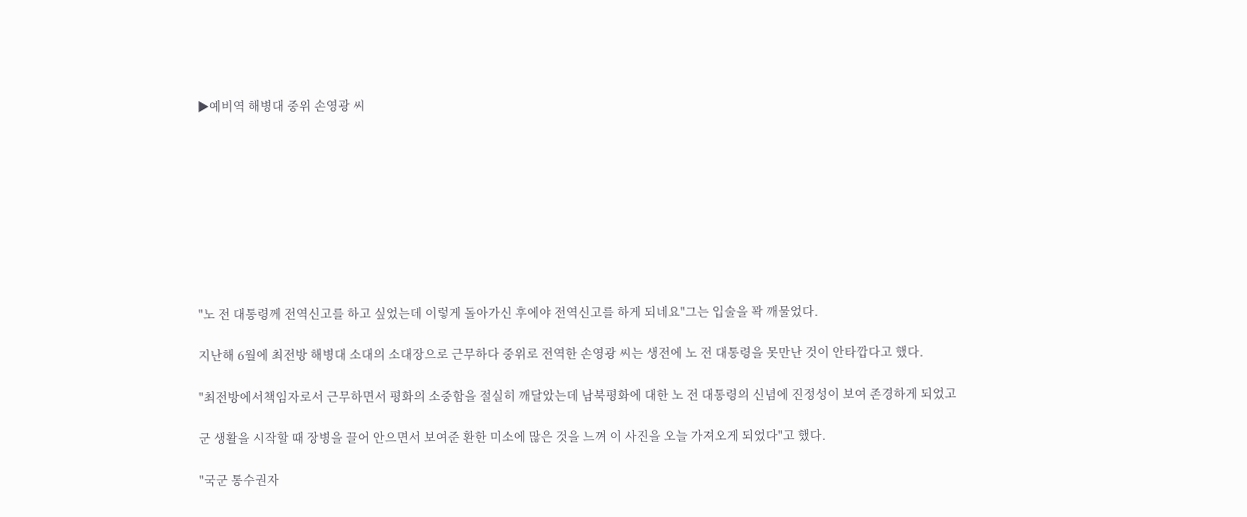▶예비역 해병대 중위 손영광 씨









"노 전 대통령께 전역신고를 하고 싶었는데 이렇게 돌아가신 후에야 전역신고를 하게 되네요"그는 입술을 꽉 깨물었다.

지난해 6월에 최전방 해병대 소대의 소대장으로 근무하다 중위로 전역한 손영광 씨는 생전에 노 전 대통령을 못만난 것이 안타깝다고 했다.

"최전방에서책임자로서 근무하면서 평화의 소중함을 절실히 깨달았는데 남북평화에 대한 노 전 대통령의 신념에 진정성이 보여 존경하게 되었고

군 생활을 시작할 때 장병을 끌어 안으면서 보여준 환한 미소에 많은 것을 느껴 이 사진을 오늘 가져오게 되었다"고 했다.

"국군 통수권자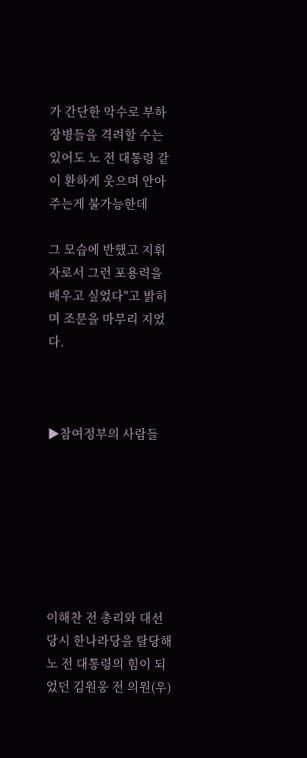가 간단한 악수로 부하 장병들을 격려할 수는 있어도 노 전 대통령 같이 환하게 웃으며 안아주는게 불가능한데

그 모습에 반했고 지휘자로서 그런 포용력을 배우고 싶었다"고 밝히며 조문을 마무리 지었다.



▶참여정부의 사람들







이해찬 전 총리와 대선 당시 한나라당을 탈당해 노 전 대통령의 힘이 되었던 김원웅 전 의원(우)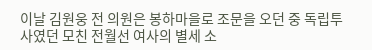이날 김원웅 전 의원은 봉하마을로 조문을 오던 중 독립투사였던 모친 전월선 여사의 별세 소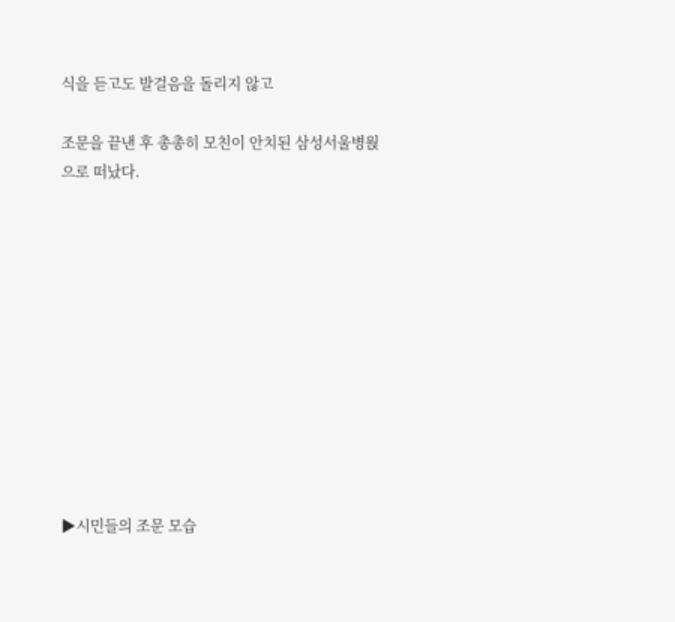식을 듣고도 발걸음을 돌리지 않고

조문을 끝낸 후 총총히 모친이 안치된 삼성서울병웑으로 떠났다.











▶시민들의 조문 모습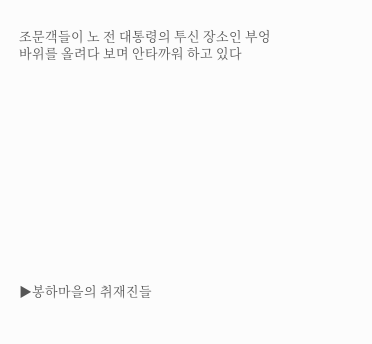조문객들이 노 전 대통령의 투신 장소인 부엉바위를 올려다 보며 안타까워 하고 있다













▶봉하마을의 취재진들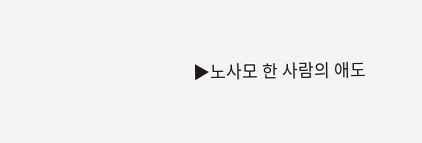▶노사모 한 사람의 애도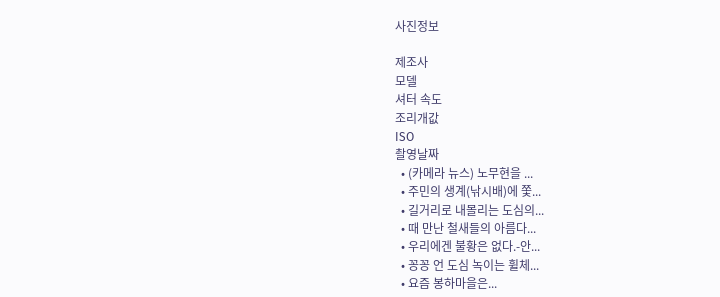사진정보

제조사
모델
셔터 속도
조리개값
ISO
촬영날짜
  • (카메라 뉴스) 노무현을 ...
  • 주민의 생계(낚시배)에 쫓...
  • 길거리로 내몰리는 도심의...
  • 때 만난 철새들의 아름다...
  • 우리에겐 불황은 없다.-안...
  • 꽁꽁 언 도심 녹이는 휠체...
  • 요즘 봉하마을은...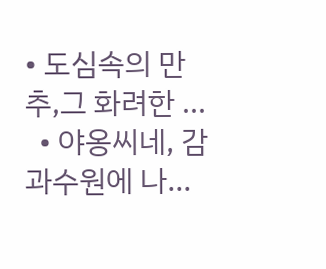• 도심속의 만추,그 화려한 ...
  • 야옹씨네, 감과수원에 나...